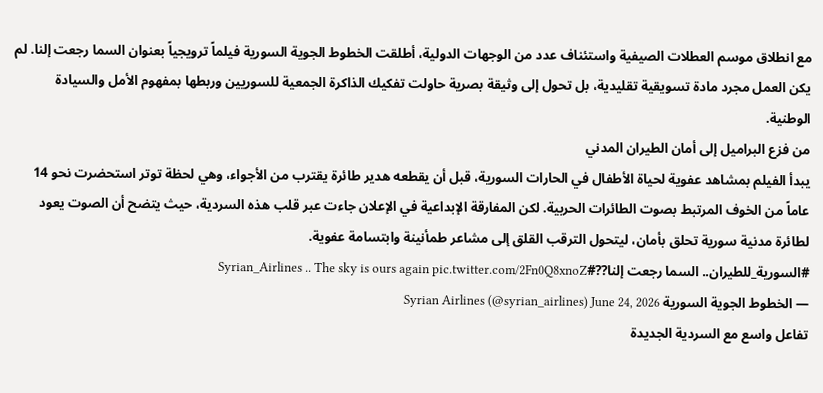مع انطلاق موسم العطلات الصيفية واستئناف عدد من الوجهات الدولية، أطلقت الخطوط الجوية السورية فيلماً ترويجياً بعنوان السما رجعت إلنا. لم يكن العمل مجرد مادة تسويقية تقليدية، بل تحول إلى وثيقة بصرية حاولت تفكيك الذاكرة الجمعية للسوريين وربطها بمفهوم الأمل والسيادة الوطنية.
من فزع البراميل إلى أمان الطيران المدني
يبدأ الفيلم بمشاهد عفوية لحياة الأطفال في الحارات السورية، قبل أن يقطعه هدير طائرة يقترب من الأجواء، وهي لحظة توتر استحضرت نحو 14 عاماً من الخوف المرتبط بصوت الطائرات الحربية. لكن المفارقة الإبداعية في الإعلان جاءت عبر قلب هذه السردية، حيث يتضح أن الصوت يعود لطائرة مدنية سورية تحلق بأمان، ليتحول الترقب القلق إلى مشاعر طمأنينة وابتسامة عفوية.
#السورية_للطيران.. السما رجعت إلنا??#Syrian_Airlines .. The sky is ours again pic.twitter.com/2Fn0Q8xnoZ
— الخطوط الجوية السورية Syrian Airlines (@syrian_airlines) June 24, 2026
تفاعل واسع مع السردية الجديدة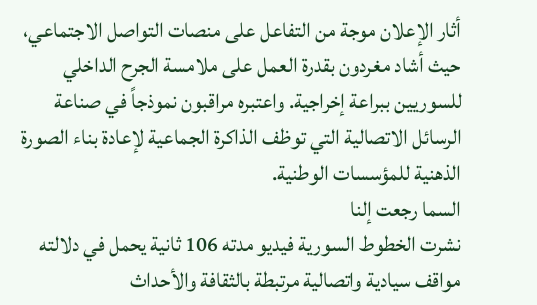أثار الإعلان موجة من التفاعل على منصات التواصل الاجتماعي، حيث أشاد مغردون بقدرة العمل على ملامسة الجرح الداخلي للسوريين ببراعة إخراجية. واعتبره مراقبون نموذجاً في صناعة الرسائل الاتصالية التي توظف الذاكرة الجماعية لإعادة بناء الصورة الذهنية للمؤسسات الوطنية.
السما رجعت إلنا
نشرت الخطوط السورية فيديو مدته 106 ثانية يحمل في دلالته مواقف سيادية واتصالية مرتبطة بالثقافة والأحداث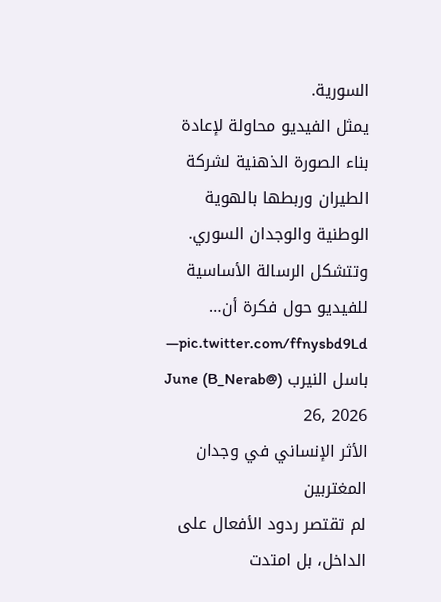السورية.
يمثل الفيديو محاولة لإعادة بناء الصورة الذهنية لشركة الطيران وربطها بالهوية الوطنية والوجدان السوري.
وتتشكل الرسالة الأساسية للفيديو حول فكرة أن… pic.twitter.com/ffnysbd9Ld— باسل النيرب (@B_Nerab) June 26, 2026
الأثر الإنساني في وجدان المغتربين
لم تقتصر ردود الأفعال على الداخل، بل امتدت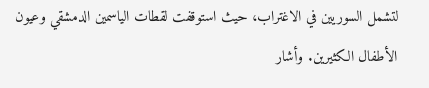لتشمل السوريين في الاغتراب، حيث استوقفت لقطات الياسمين الدمشقي وعيون الأطفال الكثيرين. وأشار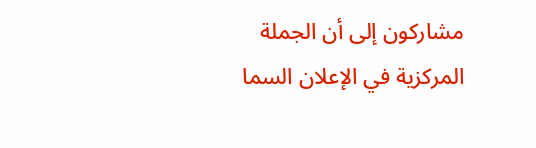مشاركون إلى أن الجملة المركزية في الإعلان السما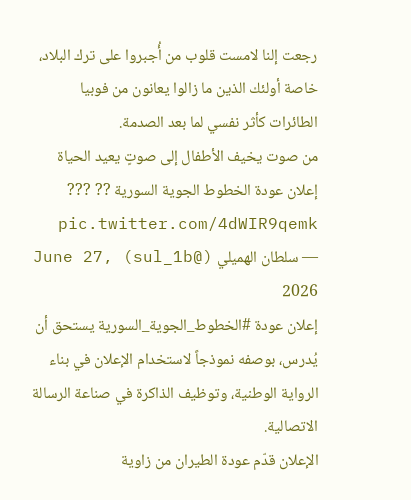رجعت إلنا لامست قلوب من أُجبروا على ترك البلاد، خاصة أولئك الذين ما زالوا يعانون من فوبيا الطائرات كأثر نفسي لما بعد الصدمة.
من صوت يخيف الأطفال إلى صوتٍ يعيد الحياة
إعلان عودة الخطوط الجوية السورية ?? ??? pic.twitter.com/4dWIR9qemk
— سلطان الهميلي (@sul_1b) June 27, 2026
إعلان عودة #الخطوط_الجوية_السورية يستحق أن يُدرس، بوصفه نموذجاً لاستخدام الإعلان في بناء الرواية الوطنية، وتوظيف الذاكرة في صناعة الرسالة الاتصالية.
الإعلان قدّم عودة الطيران من زاوية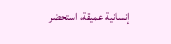إنسانية عميقة، استحضر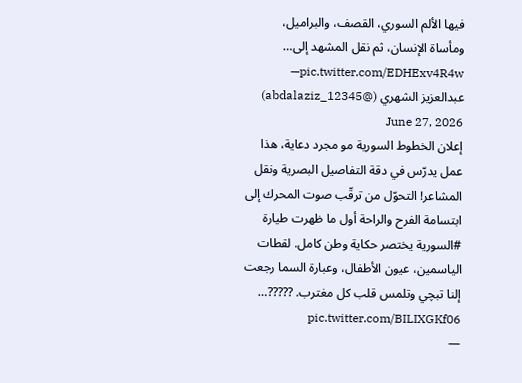فيها الألم السوري، القصف، والبراميل، ومأساة الإنسان، ثم نقل المشهد إلى… pic.twitter.com/EDHExv4R4w— عبدالعزيز الشهري (@abdalaziz_12345) June 27, 2026
إعلان الخطوط السورية مو مجرد دعاية، هذا عمل يدرّس في دقة التفاصيل البصرية ونقل المشاعر! التحوّل من ترقّب صوت المحرك إلى ابتسامة الفرح والراحة أول ما ظهرت طيارة #السورية يختصر حكاية وطن كامل. لقطات الياسمين، عيون الأطفال، وعبارة السما رجعت إلنا تبچي وتلمس قلب كل مغترب. ?????… pic.twitter.com/BILIXGKf06
—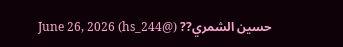حسين الشمري?? (@hs_244) June 26, 2026